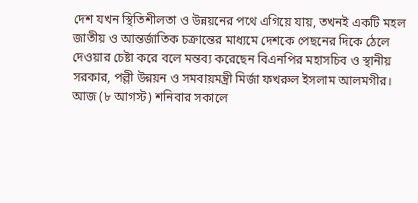দেশ যখন স্থিতিশীলতা ও উন্নয়নের পথে এগিয়ে যায়, তখনই একটি মহল জাতীয় ও আন্তর্জাতিক চক্রান্তের মাধ্যমে দেশকে পেছনের দিকে ঠেলে দেওয়ার চেষ্টা করে বলে মন্তব্য করেছেন বিএনপির মহাসচিব ও স্থানীয় সরকার, পল্লী উন্নয়ন ও সমবায়মন্ত্রী মির্জা ফখরুল ইসলাম আলমগীর।
আজ (৮ আগস্ট) শনিবার সকালে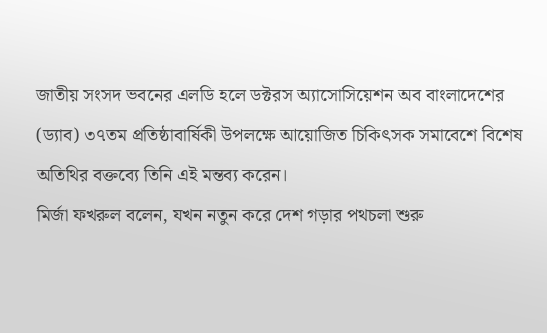জাতীয় সংসদ ভবনের এলডি হলে ডক্টরস অ্যাসোসিয়েশন অব বাংলাদেশের (ড্যাব) ৩৭তম প্রতিষ্ঠাবার্ষিকী উপলক্ষে আয়োজিত চিকিৎসক সমাবেশে বিশেষ অতিথির বক্তব্যে তিনি এই মন্তব্য করেন।
মির্জা ফখরুল বলেন, যখন নতুন করে দেশ গড়ার পথচলা শুরু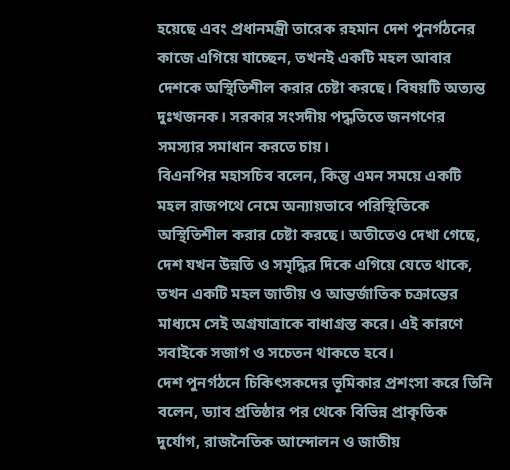হয়েছে এবং প্রধানমন্ত্রী তারেক রহমান দেশ পুনর্গঠনের কাজে এগিয়ে যাচ্ছেন, তখনই একটি মহল আবার দেশকে অস্থিতিশীল করার চেষ্টা করছে। বিষয়টি অত্যন্ত দুঃখজনক। সরকার সংসদীয় পদ্ধতিতে জনগণের সমস্যার সমাধান করতে চায়।
বিএনপির মহাসচিব বলেন, কিন্তু এমন সময়ে একটি মহল রাজপথে নেমে অন্যায়ভাবে পরিস্থিতিকে অস্থিতিশীল করার চেষ্টা করছে। অতীতেও দেখা গেছে, দেশ যখন উন্নতি ও সমৃদ্ধির দিকে এগিয়ে যেতে থাকে, তখন একটি মহল জাতীয় ও আন্তর্জাতিক চক্রান্তের মাধ্যমে সেই অগ্রযাত্রাকে বাধাগ্রস্ত করে। এই কারণে সবাইকে সজাগ ও সচেতন থাকতে হবে।
দেশ পুনর্গঠনে চিকিৎসকদের ভূমিকার প্রশংসা করে তিনি বলেন, ড্যাব প্রতিষ্ঠার পর থেকে বিভিন্ন প্রাকৃতিক দুর্যোগ, রাজনৈতিক আন্দোলন ও জাতীয়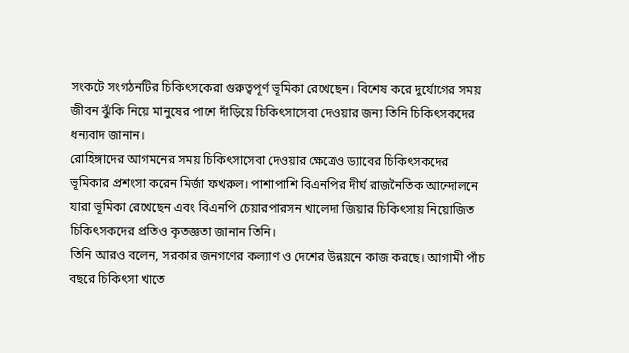সংকটে সংগঠনটির চিকিৎসকেরা গুরুত্বপূর্ণ ভূমিকা রেখেছেন। বিশেষ করে দুর্যোগের সময় জীবন ঝুঁকি নিয়ে মানুষের পাশে দাঁড়িয়ে চিকিৎসাসেবা দেওয়ার জন্য তিনি চিকিৎসকদের ধন্যবাদ জানান।
রোহিঙ্গাদের আগমনের সময় চিকিৎসাসেবা দেওয়ার ক্ষেত্রেও ড্যাবের চিকিৎসকদের ভূমিকার প্রশংসা করেন মির্জা ফখরুল। পাশাপাশি বিএনপির দীর্ঘ রাজনৈতিক আন্দোলনে যারা ভূমিকা রেখেছেন এবং বিএনপি চেয়ারপারসন খালেদা জিয়ার চিকিৎসায় নিয়োজিত চিকিৎসকদের প্রতিও কৃতজ্ঞতা জানান তিনি।
তিনি আরও বলেন, সরকার জনগণের কল্যাণ ও দেশের উন্নয়নে কাজ করছে। আগামী পাঁচ বছরে চিকিৎসা খাতে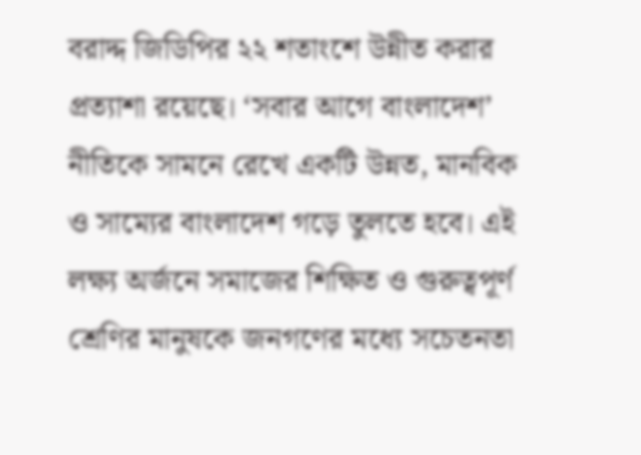বরাদ্দ জিডিপির ২২ শতাংশে উন্নীত করার প্রত্যাশা রয়েছে। ‘সবার আগে বাংলাদেশ’ নীতিকে সামনে রেখে একটি উন্নত, মানবিক ও সাম্যের বাংলাদেশ গড়ে তুলতে হবে। এই লক্ষ্য অর্জনে সমাজের শিক্ষিত ও গুরুত্বপূর্ণ শ্রেণির মানুষকে জনগণের মধ্যে সচেতনতা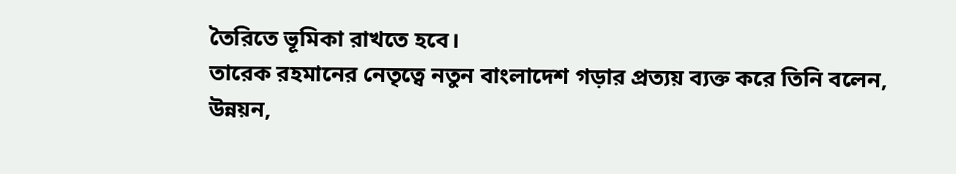তৈরিতে ভূমিকা রাখতে হবে।
তারেক রহমানের নেতৃত্বে নতুন বাংলাদেশ গড়ার প্রত্যয় ব্যক্ত করে তিনি বলেন, উন্নয়ন,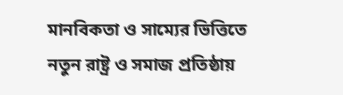মানবিকতা ও সাম্যের ভিত্তিতে নতুন রাষ্ট্র ও সমাজ প্রতিষ্ঠায়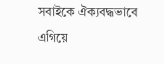সবাইকে ঐক্যবদ্ধভাবে এগিয়ে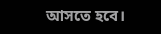আসতে হবে।